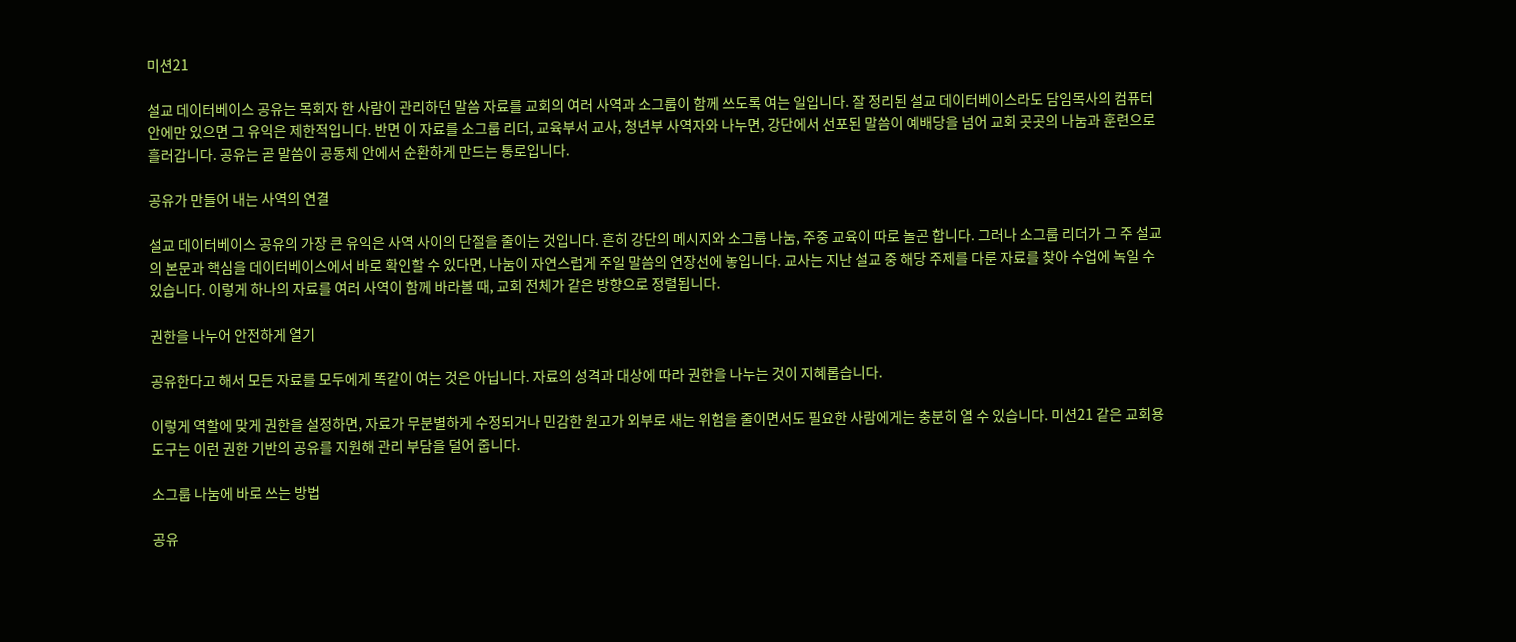미션21

설교 데이터베이스 공유는 목회자 한 사람이 관리하던 말씀 자료를 교회의 여러 사역과 소그룹이 함께 쓰도록 여는 일입니다. 잘 정리된 설교 데이터베이스라도 담임목사의 컴퓨터 안에만 있으면 그 유익은 제한적입니다. 반면 이 자료를 소그룹 리더, 교육부서 교사, 청년부 사역자와 나누면, 강단에서 선포된 말씀이 예배당을 넘어 교회 곳곳의 나눔과 훈련으로 흘러갑니다. 공유는 곧 말씀이 공동체 안에서 순환하게 만드는 통로입니다.

공유가 만들어 내는 사역의 연결

설교 데이터베이스 공유의 가장 큰 유익은 사역 사이의 단절을 줄이는 것입니다. 흔히 강단의 메시지와 소그룹 나눔, 주중 교육이 따로 놀곤 합니다. 그러나 소그룹 리더가 그 주 설교의 본문과 핵심을 데이터베이스에서 바로 확인할 수 있다면, 나눔이 자연스럽게 주일 말씀의 연장선에 놓입니다. 교사는 지난 설교 중 해당 주제를 다룬 자료를 찾아 수업에 녹일 수 있습니다. 이렇게 하나의 자료를 여러 사역이 함께 바라볼 때, 교회 전체가 같은 방향으로 정렬됩니다.

권한을 나누어 안전하게 열기

공유한다고 해서 모든 자료를 모두에게 똑같이 여는 것은 아닙니다. 자료의 성격과 대상에 따라 권한을 나누는 것이 지혜롭습니다.

이렇게 역할에 맞게 권한을 설정하면, 자료가 무분별하게 수정되거나 민감한 원고가 외부로 새는 위험을 줄이면서도 필요한 사람에게는 충분히 열 수 있습니다. 미션21 같은 교회용 도구는 이런 권한 기반의 공유를 지원해 관리 부담을 덜어 줍니다.

소그룹 나눔에 바로 쓰는 방법

공유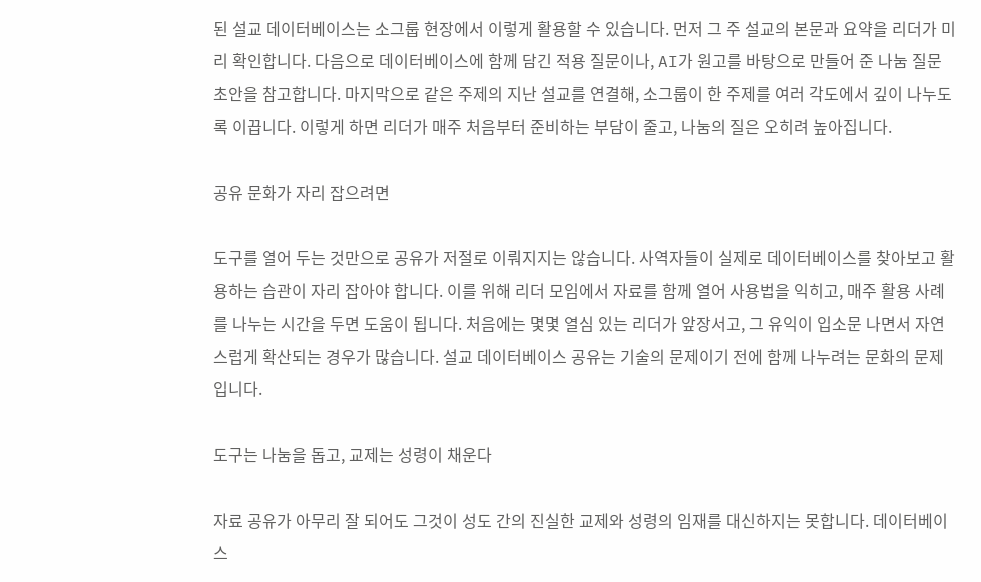된 설교 데이터베이스는 소그룹 현장에서 이렇게 활용할 수 있습니다. 먼저 그 주 설교의 본문과 요약을 리더가 미리 확인합니다. 다음으로 데이터베이스에 함께 담긴 적용 질문이나, AI가 원고를 바탕으로 만들어 준 나눔 질문 초안을 참고합니다. 마지막으로 같은 주제의 지난 설교를 연결해, 소그룹이 한 주제를 여러 각도에서 깊이 나누도록 이끕니다. 이렇게 하면 리더가 매주 처음부터 준비하는 부담이 줄고, 나눔의 질은 오히려 높아집니다.

공유 문화가 자리 잡으려면

도구를 열어 두는 것만으로 공유가 저절로 이뤄지지는 않습니다. 사역자들이 실제로 데이터베이스를 찾아보고 활용하는 습관이 자리 잡아야 합니다. 이를 위해 리더 모임에서 자료를 함께 열어 사용법을 익히고, 매주 활용 사례를 나누는 시간을 두면 도움이 됩니다. 처음에는 몇몇 열심 있는 리더가 앞장서고, 그 유익이 입소문 나면서 자연스럽게 확산되는 경우가 많습니다. 설교 데이터베이스 공유는 기술의 문제이기 전에 함께 나누려는 문화의 문제입니다.

도구는 나눔을 돕고, 교제는 성령이 채운다

자료 공유가 아무리 잘 되어도 그것이 성도 간의 진실한 교제와 성령의 임재를 대신하지는 못합니다. 데이터베이스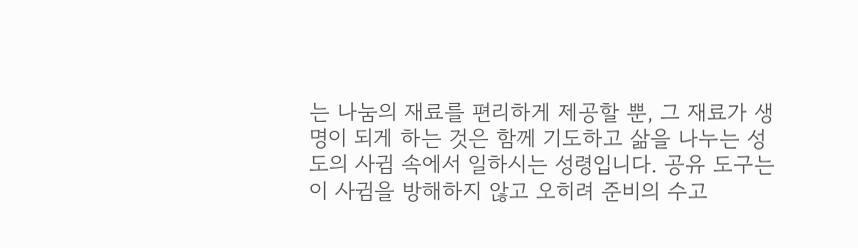는 나눔의 재료를 편리하게 제공할 뿐, 그 재료가 생명이 되게 하는 것은 함께 기도하고 삶을 나누는 성도의 사귐 속에서 일하시는 성령입니다. 공유 도구는 이 사귐을 방해하지 않고 오히려 준비의 수고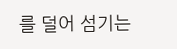를 덜어 섬기는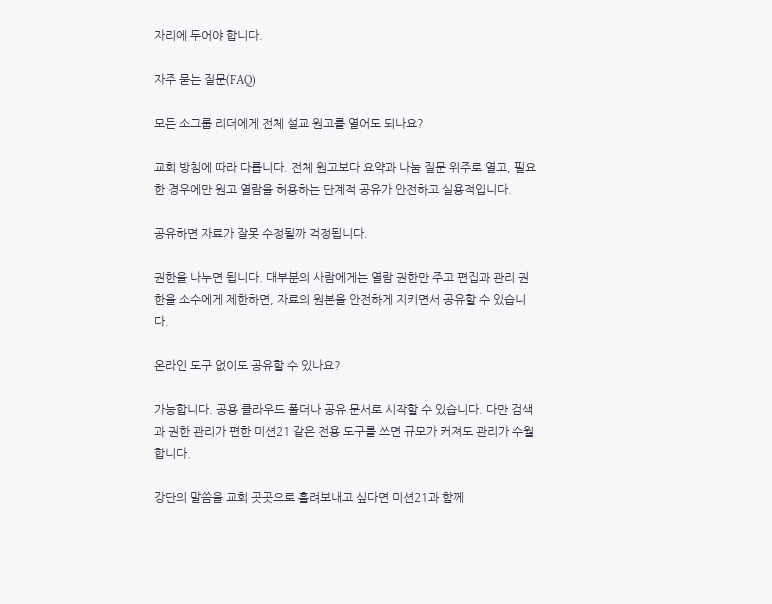자리에 두어야 합니다.

자주 묻는 질문(FAQ)

모든 소그룹 리더에게 전체 설교 원고를 열어도 되나요?

교회 방침에 따라 다릅니다. 전체 원고보다 요약과 나눔 질문 위주로 열고, 필요한 경우에만 원고 열람을 허용하는 단계적 공유가 안전하고 실용적입니다.

공유하면 자료가 잘못 수정될까 걱정됩니다.

권한을 나누면 됩니다. 대부분의 사람에게는 열람 권한만 주고 편집과 관리 권한을 소수에게 제한하면, 자료의 원본을 안전하게 지키면서 공유할 수 있습니다.

온라인 도구 없이도 공유할 수 있나요?

가능합니다. 공용 클라우드 폴더나 공유 문서로 시작할 수 있습니다. 다만 검색과 권한 관리가 편한 미션21 같은 전용 도구를 쓰면 규모가 커져도 관리가 수월합니다.

강단의 말씀을 교회 곳곳으로 흘려보내고 싶다면 미션21과 함께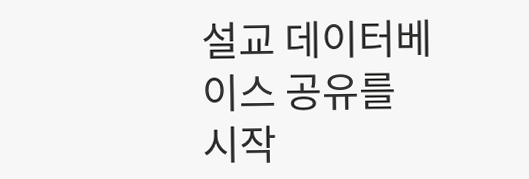설교 데이터베이스 공유를 시작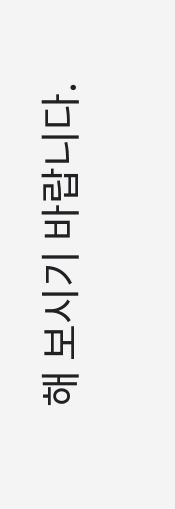해 보시기 바랍니다.